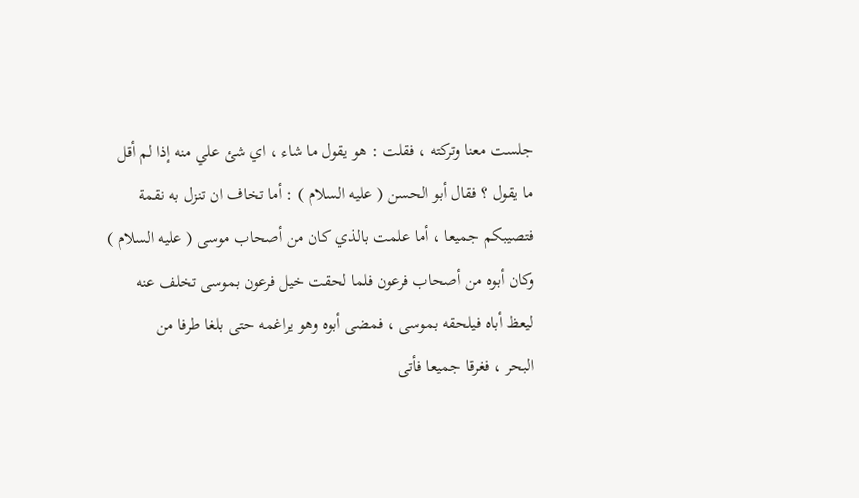جلست معنا وتركته ، فقلت : هو يقول ما شاء ، اي شئ علي منه إذا لم أقل
ما يقول ؟ فقال أبو الحسن ( عليه السلام ) : أما تخاف ان تنزل به نقمة
فتصيبكم جميعا ، أما علمت بالذي كان من أصحاب موسى ( عليه السلام )
وكان أبوه من أصحاب فرعون فلما لحقت خيل فرعون بموسى تخلف عنه
ليعظ أباه فيلحقه بموسى ، فمضى أبوه وهو يراغمه حتى بلغا طرفا من
البحر ، فغرقا جميعا فأتى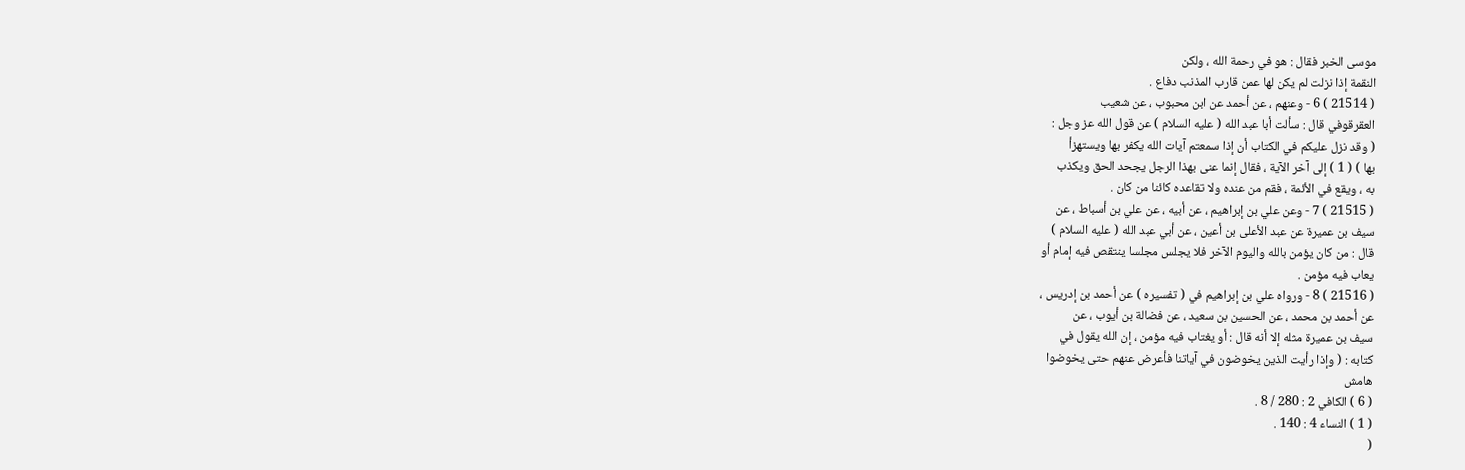موسى الخبر فقال : هو في رحمة الله ، ولكن
النقمة إذا نزلت لم يكن لها عمن قارب المذنب دفاع .
( 21514 ) 6 - وعنهم ، عن أحمد عن ابن محبوب ، عن شعيب
العقرقوفي قال : سألت أبا عبد الله ( عليه السلام ) عن قول الله عز وجل :
( وقد نزل عليكم في الكتاب أن إذا سمعتم آيات الله يكفر بها ويستهزأ
بها ) ( 1 ) إلى آخر الآية ، فقال إنما عنى بهذا الرجل يجحد الحق ويكذب
به ، ويقع في الأئمة ، فقم من عنده ولا تقاعده كائنا من كان .
( 21515 ) 7 - وعن علي بن إبراهيم ، عن أبيه ، عن علي بن أسباط ، عن
سيف بن عميرة عن عبد الأعلى بن أعين ، عن أبي عبد الله ( عليه السلام )
قال : من كان يؤمن بالله واليوم الآخر فلا يجلس مجلسا ينتقص فيه إمام أو
يعاب فيه مؤمن .
( 21516 ) 8 - ورواه علي بن إبراهيم في ( تفسيره ) عن أحمد بن إدريس ،
عن أحمد بن محمد ، عن الحسين بن سعيد ، عن فضالة بن أيوب ، عن
سيف بن عميرة مثله إلا أنه قال : أو يغتاب فيه مؤمن ، إن الله يقول في
كتابه : ( وإذا رأيت الذين يخوضون في آياتنا فأعرض عنهم حتى يخوضوا
هامش
( 6 ) الكافي 2 : 280 / 8 .
( 1 ) النساء 4 : 140 .
(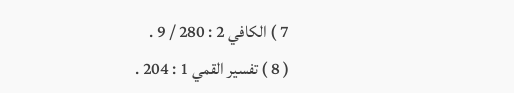7 ) الكافي 2 : 280 / 9 .
( 8 ) تفسير القمي 1 : 204 .